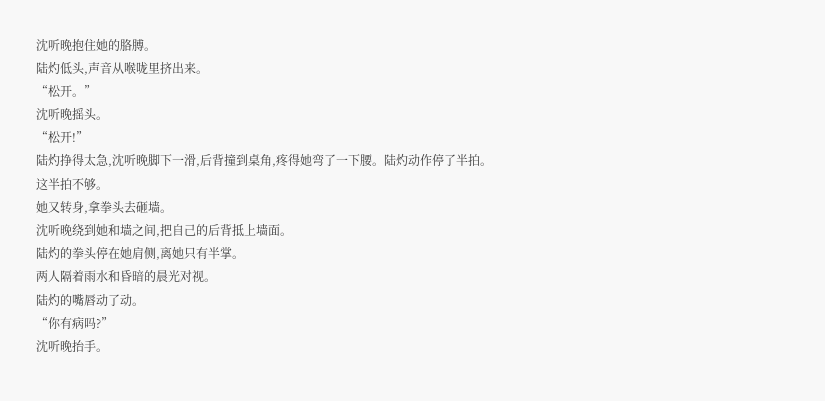沈听晚抱住她的胳膊。
陆灼低头,声音从喉咙里挤出来。
“松开。”
沈听晚摇头。
“松开!”
陆灼挣得太急,沈听晚脚下一滑,后背撞到桌角,疼得她弯了一下腰。陆灼动作停了半拍。
这半拍不够。
她又转身,拿拳头去砸墙。
沈听晚绕到她和墙之间,把自己的后背抵上墙面。
陆灼的拳头停在她肩侧,离她只有半掌。
两人隔着雨水和昏暗的晨光对视。
陆灼的嘴唇动了动。
“你有病吗?”
沈听晚抬手。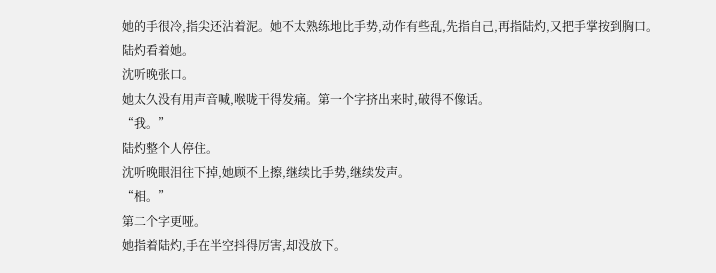她的手很冷,指尖还沾着泥。她不太熟练地比手势,动作有些乱,先指自己,再指陆灼,又把手掌按到胸口。
陆灼看着她。
沈听晚张口。
她太久没有用声音喊,喉咙干得发痛。第一个字挤出来时,破得不像话。
“我。”
陆灼整个人停住。
沈听晚眼泪往下掉,她顾不上擦,继续比手势,继续发声。
“相。”
第二个字更哑。
她指着陆灼,手在半空抖得厉害,却没放下。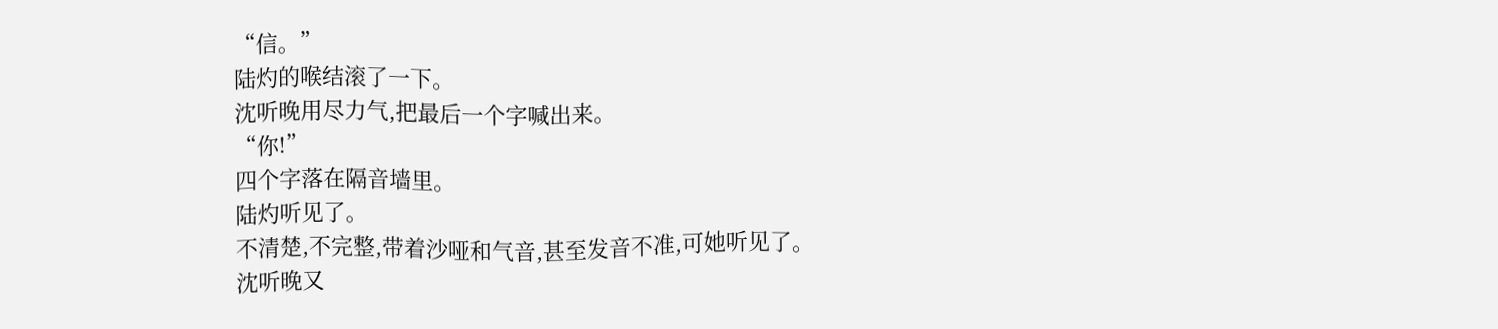“信。”
陆灼的喉结滚了一下。
沈听晚用尽力气,把最后一个字喊出来。
“你!”
四个字落在隔音墙里。
陆灼听见了。
不清楚,不完整,带着沙哑和气音,甚至发音不准,可她听见了。
沈听晚又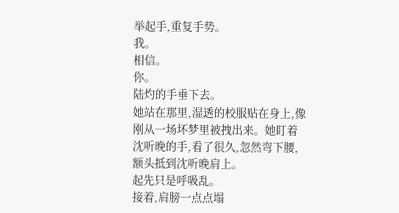举起手,重复手势。
我。
相信。
你。
陆灼的手垂下去。
她站在那里,湿透的校服贴在身上,像刚从一场坏梦里被拽出来。她盯着沈听晚的手,看了很久,忽然弯下腰,额头抵到沈听晚肩上。
起先只是呼吸乱。
接着,肩膀一点点塌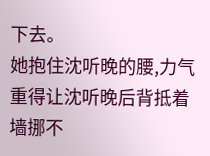下去。
她抱住沈听晚的腰,力气重得让沈听晚后背抵着墙挪不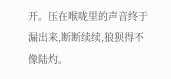开。压在喉咙里的声音终于漏出来,断断续续,狼狈得不像陆灼。